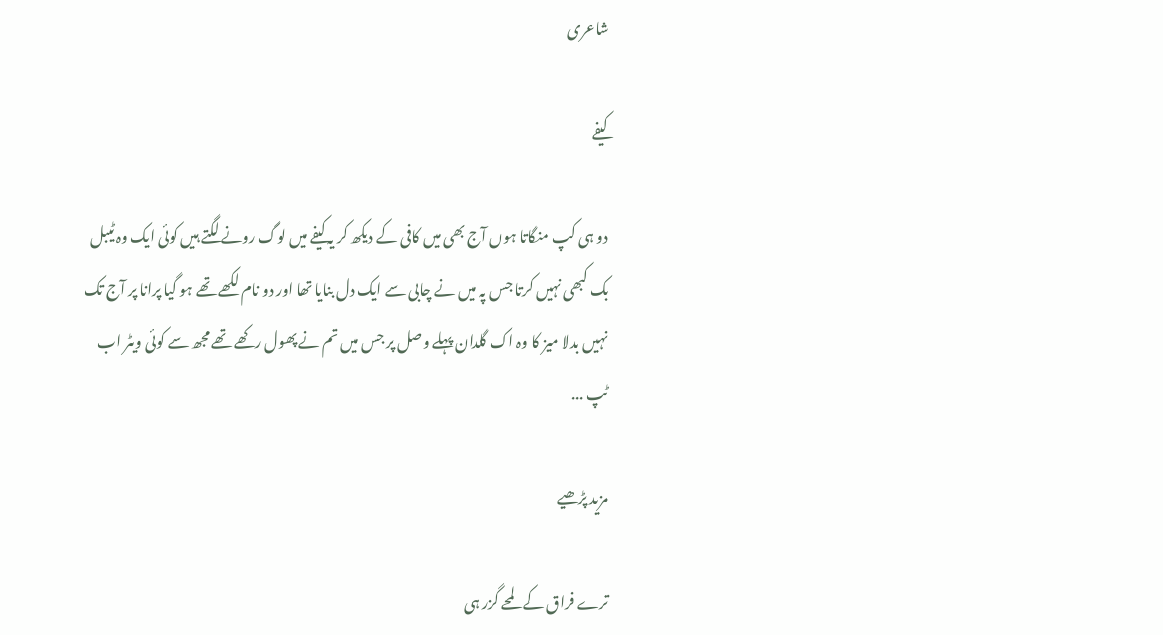شاعری

کیفے

دو ہی کپ منگاتا ہوں آج بھی میں کافی کے دیکھ کر یہ کیفے میں لوگ رونے لگتے ہیں کوئی ایک وہ ٹیبل بک کبھی نہیں کرتا جس پہ میں نے چابی سے ایک دل بنایا تھا اور دو نام لکھے تھے ہو گیا پرانا پر آج تک نہیں بدلا میز کا وہ اک گلدان پہلے وصل پر جس میں تم نے پھول رکھے تھے مجھ سے کوئی ویٹر اب ٹپ ...

مزید پڑھیے

ترے فراق کے لمحے گزر ہی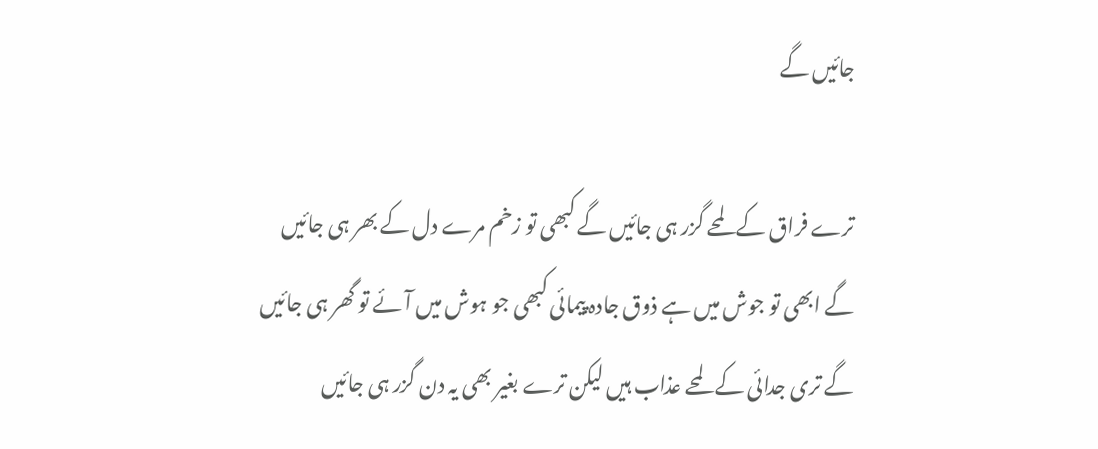جائیں گے

ترے فراق کے لمحے گزر ہی جائیں گے کبھی تو زخم مرے دل کے بھر ہی جائیں گے ابھی تو جوش میں ہے ذوق جادہ پیمائی کبھی جو ہوش میں آئے تو گھر ہی جائیں گے تری جدائی کے لمحے عذاب ہیں لیکن ترے بغیر بھی یہ دن گزر ہی جائیں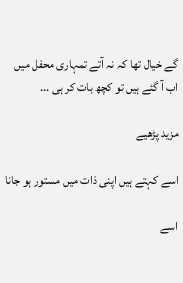گے خیال تھا کہ نہ آتے تمہاری محفل میں اب آ گئے ہیں تو کچھ بات کر ہی ...

مزید پڑھیے

اسے کہتے ہیں اپنی ذات میں مستور ہو جانا

اسے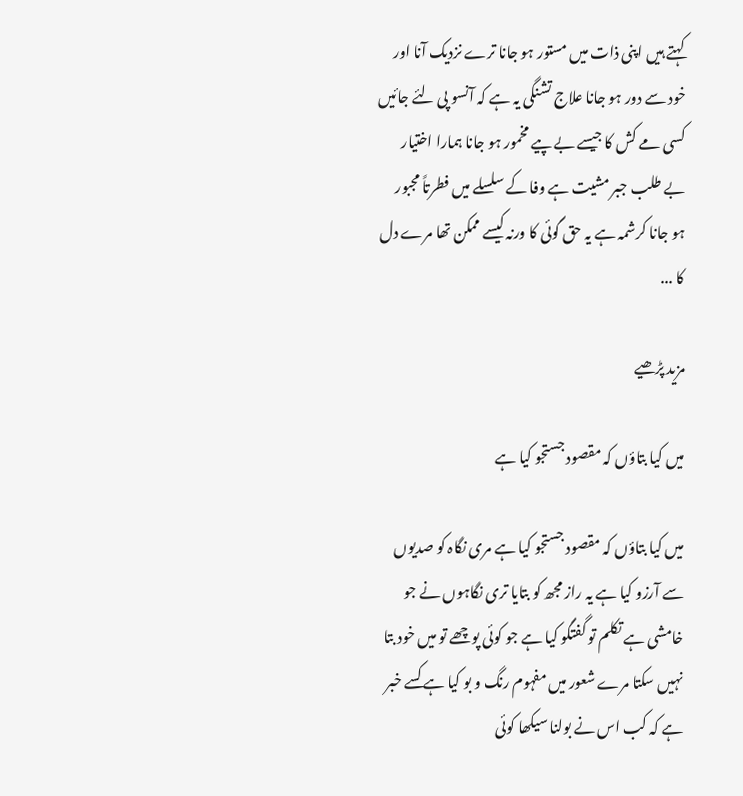کہتے ہیں اپنی ذات میں مستور ہو جانا ترے نزدیک آنا اور خود سے دور ہو جانا علاج تشنگی یہ ہے کہ آنسو پی لئے جائیں کسی مے کش کا جیسے بے پیے مخمور ہو جانا ہمارا اختیار بے طلب جبر مشیت ہے وفا کے سلسلے میں فطرتاً مجبور ہو جانا کرشمہ ہے یہ حق گوئی کا ورنہ کیسے ممکن تھا مرے دل کا ...

مزید پڑھیے

میں کیا بتاؤں کہ مقصود جستجو کیا ہے

میں کیا بتاؤں کہ مقصود جستجو کیا ہے مری نگاہ کو صدیوں سے آرزو کیا ہے یہ راز مجھ کو بتایا تری نگاہوں نے جو خامشی ہے تکلم تو گفتگو کیا ہے جو کوئی پوچھے تو میں خود بتا نہیں سکتا مرے شعور میں مفہوم رنگ و بو کیا ہے کسے خبر ہے کہ کب اس نے بولنا سیکھا کوئی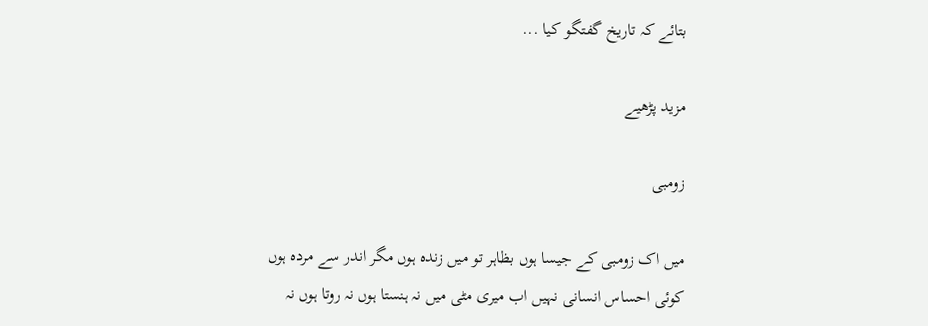بتائے کہ تاریخ گفتگو کیا ...

مزید پڑھیے

زومبی

میں اک زومبی کے جیسا ہوں بظاہر تو میں زندہ ہوں مگر اندر سے مردہ ہوں کوئی احساس انسانی نہیں اب میری مٹی میں نہ ہنستا ہوں نہ روتا ہوں نہ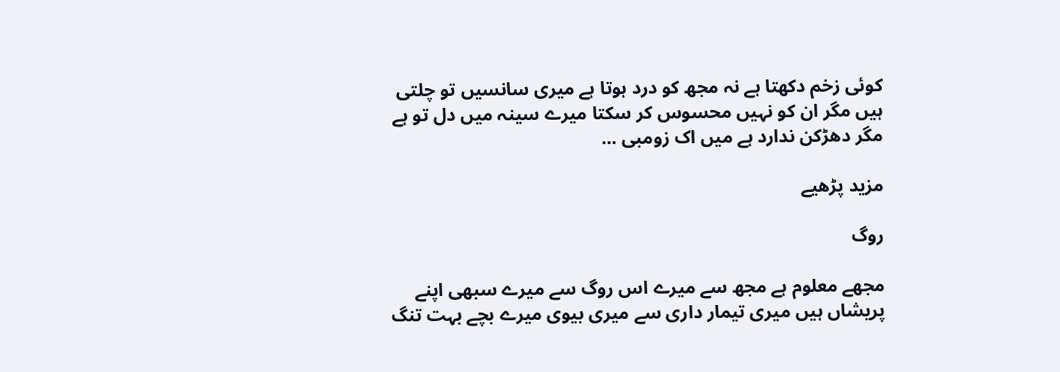کوئی زخم دکھتا ہے نہ مجھ کو درد ہوتا ہے میری سانسیں تو چلتی ہیں مگر ان کو نہیں محسوس کر سکتا میرے سینہ میں دل تو ہے مگر دھڑکن ندارد ہے میں اک زومبی ...

مزید پڑھیے

روگ

مجھے معلوم ہے مجھ سے میرے اس روگ سے میرے سبھی اپنے پریشاں ہیں میری تیمار داری سے میری بیوی میرے بچے بہت تنگ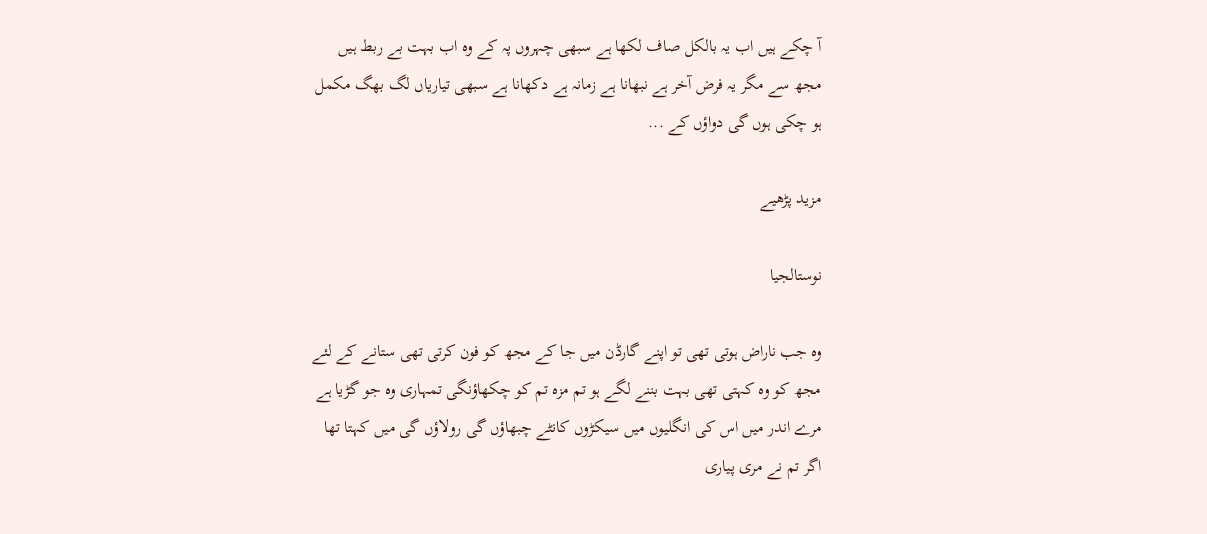آ چکے ہیں اب یہ بالکل صاف لکھا ہے سبھی چہروں پہ کے وہ اب بہت بے ربط ہیں مجھ سے مگر یہ فرض آخر ہے نبھانا ہے زمانہ ہے دکھانا ہے سبھی تیاریاں لگ بھگ مکمل ہو چکی ہوں گی دواؤں کے ...

مزید پڑھیے

نوستالجیا

وہ جب ناراض ہوتی تھی تو اپنے گارڈن میں جا کے مجھ کو فون کرتی تھی ستانے کے لئے مجھ کو وہ کہتی تھی بہت بننے لگے ہو تم مزہ تم کو چکھاؤنگی تمہاری وہ جو گڑیا ہے مرے اندر میں اس کی انگلیوں میں سیکڑوں کانٹے چبھاؤں‌ گی رولاؤں گی میں کہتا تھا اگر تم نے مری پیاری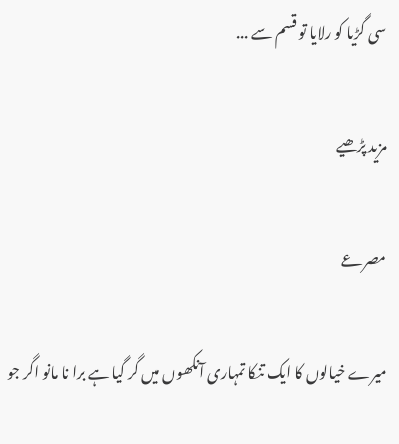سی گڑیا کو رلایا تو قسم سے ...

مزید پڑھیے

مصرعے

میرے خیالوں کا ایک تنکا تمہاری آنکھوں میں گر گیا ہے برا نا مانو اگر جو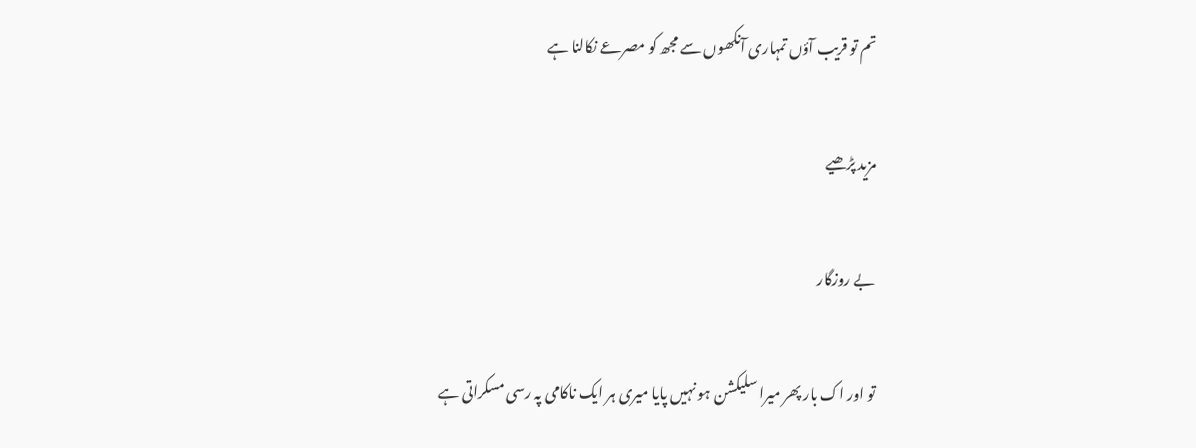تم تو قریب آؤں تمہاری آنکھوں سے مجھ کو مصرعے نکالنا ہے

مزید پڑھیے

بے روزگار

تو اور اک بار پھر میرا سلیکشن ہو نہیں پایا میری ہر ایک ناکامی پہ رسی مسکراتی ہے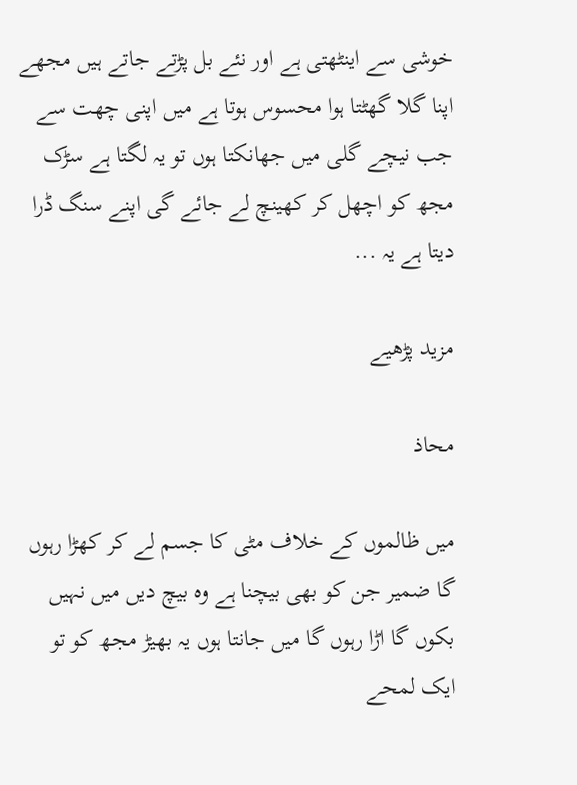خوشی سے اینٹھتی ہے اور نئے بل پڑتے جاتے ہیں مجھے اپنا گلا گھٹتا ہوا محسوس ہوتا ہے میں اپنی چھت سے جب نیچے گلی میں جھانکتا ہوں تو یہ لگتا ہے سڑک مجھ کو اچھل کر کھینچ لے جائے گی اپنے سنگ ڈرا دیتا ہے یہ ...

مزید پڑھیے

محاذ

میں ظالموں کے خلاف مٹی کا جسم لے کر کھڑا رہوں گا ضمیر جن کو بھی بیچنا ہے وہ بیچ دیں میں نہیں بکوں گا اڑا رہوں گا میں جانتا ہوں یہ بھیڑ مجھ کو تو ایک لمحے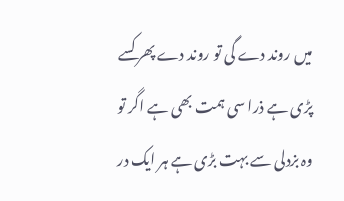میں روند دے گی تو روند دے پھر کسے پڑی ہے ذرا سی ہمت بھی ہے اگر تو وہ بزدلی سے بہت بڑی ہے ہر ایک در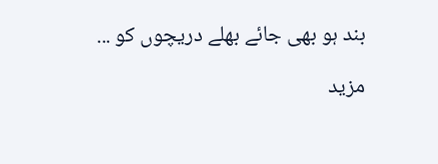بند ہو بھی جائے بھلے دریچوں کو ...

مزید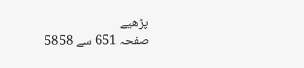پڑھیے
صفحہ 651 سے 5858